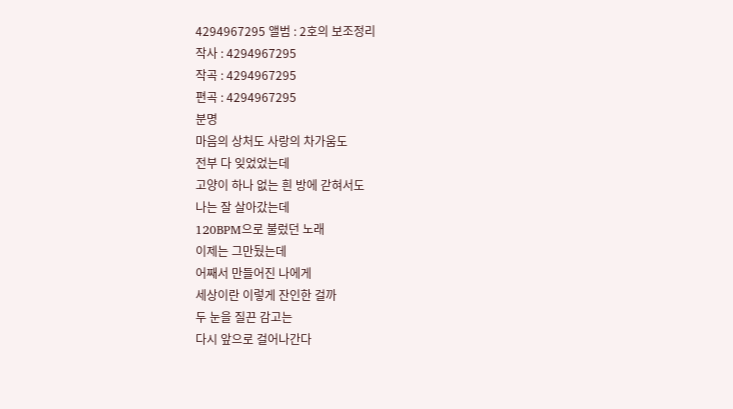4294967295 앨범 : 2호의 보조정리
작사 : 4294967295
작곡 : 4294967295
편곡 : 4294967295
분명
마음의 상처도 사랑의 차가움도
전부 다 잊었었는데
고양이 하나 없는 흰 방에 갇혀서도
나는 잘 살아갔는데
120BPM으로 불렀던 노래
이제는 그만뒀는데
어째서 만들어진 나에게
세상이란 이렇게 잔인한 걸까
두 눈을 질끈 감고는
다시 앞으로 걸어나간다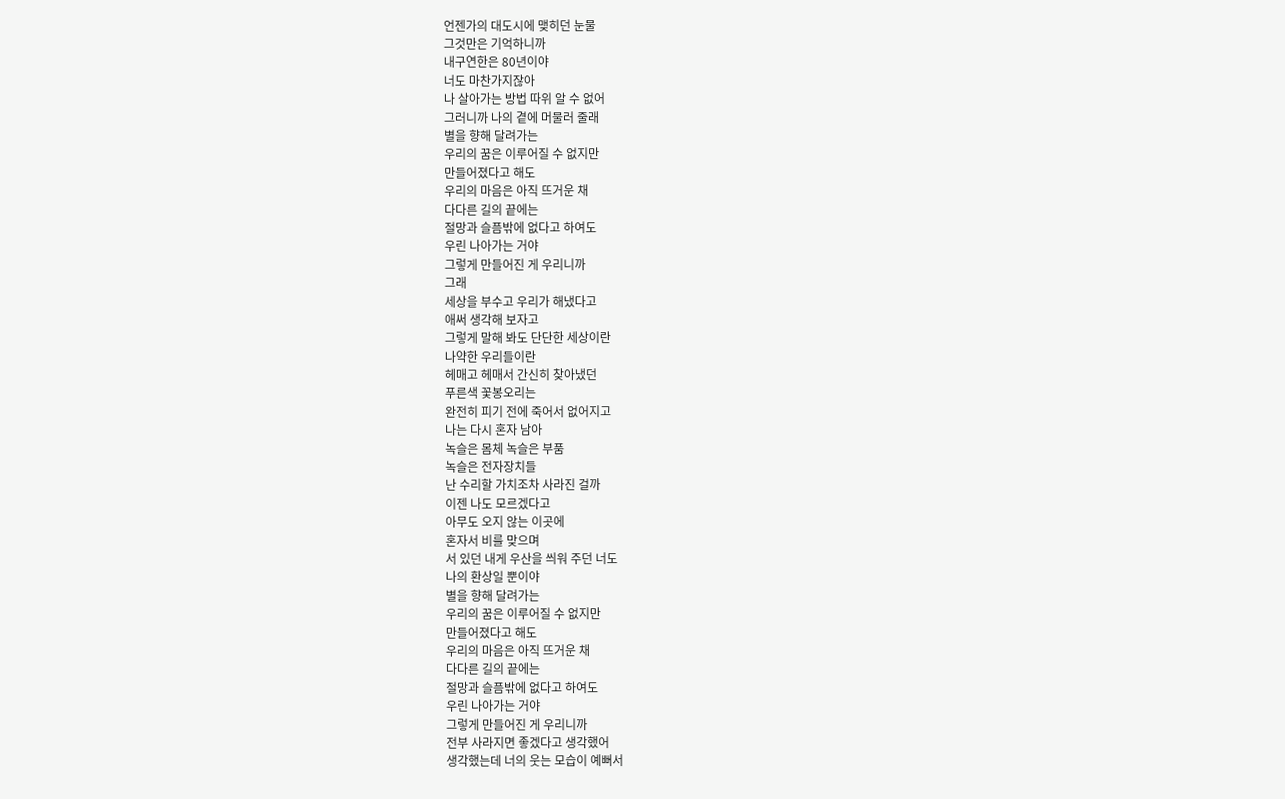언젠가의 대도시에 맺히던 눈물
그것만은 기억하니까
내구연한은 80년이야
너도 마찬가지잖아
나 살아가는 방법 따위 알 수 없어
그러니까 나의 곁에 머물러 줄래
별을 향해 달려가는
우리의 꿈은 이루어질 수 없지만
만들어졌다고 해도
우리의 마음은 아직 뜨거운 채
다다른 길의 끝에는
절망과 슬픔밖에 없다고 하여도
우린 나아가는 거야
그렇게 만들어진 게 우리니까
그래
세상을 부수고 우리가 해냈다고
애써 생각해 보자고
그렇게 말해 봐도 단단한 세상이란
나약한 우리들이란
헤매고 헤매서 간신히 찾아냈던
푸른색 꽃봉오리는
완전히 피기 전에 죽어서 없어지고
나는 다시 혼자 남아
녹슬은 몸체 녹슬은 부품
녹슬은 전자장치들
난 수리할 가치조차 사라진 걸까
이젠 나도 모르겠다고
아무도 오지 않는 이곳에
혼자서 비를 맞으며
서 있던 내게 우산을 씌워 주던 너도
나의 환상일 뿐이야
별을 향해 달려가는
우리의 꿈은 이루어질 수 없지만
만들어졌다고 해도
우리의 마음은 아직 뜨거운 채
다다른 길의 끝에는
절망과 슬픔밖에 없다고 하여도
우린 나아가는 거야
그렇게 만들어진 게 우리니까
전부 사라지면 좋겠다고 생각했어
생각했는데 너의 웃는 모습이 예뻐서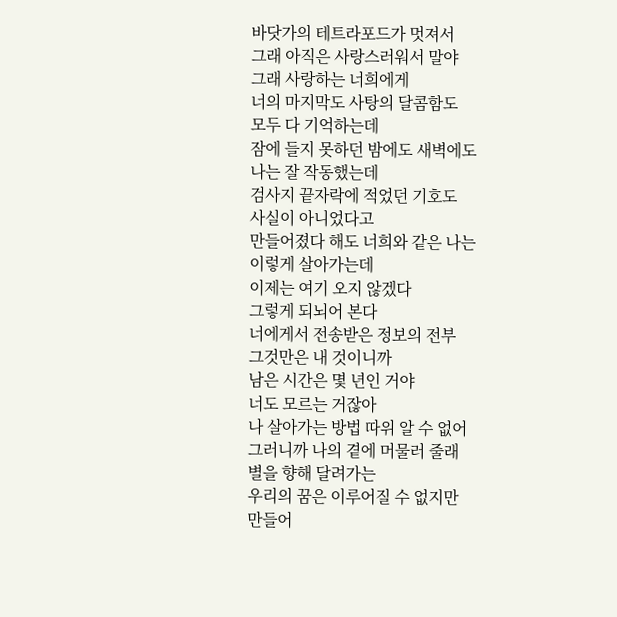바닷가의 테트라포드가 멋져서
그래 아직은 사랑스러워서 말야
그래 사랑하는 너희에게
너의 마지막도 사탕의 달콤함도
모두 다 기억하는데
잠에 들지 못하던 밤에도 새벽에도
나는 잘 작동했는데
검사지 끝자락에 적었던 기호도
사실이 아니었다고
만들어졌다 해도 너희와 같은 나는
이렇게 살아가는데
이제는 여기 오지 않겠다
그렇게 되뇌어 본다
너에게서 전송받은 정보의 전부
그것만은 내 것이니까
남은 시간은 몇 년인 거야
너도 모르는 거잖아
나 살아가는 방법 따위 알 수 없어
그러니까 나의 곁에 머물러 줄래
별을 향해 달려가는
우리의 꿈은 이루어질 수 없지만
만들어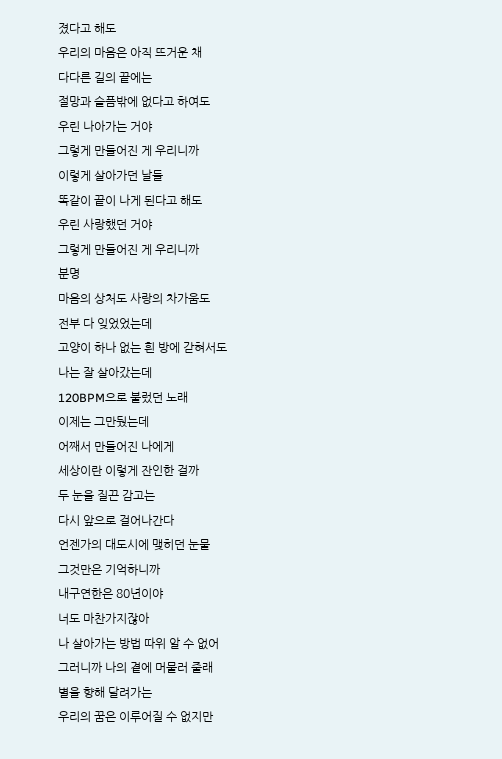졌다고 해도
우리의 마음은 아직 뜨거운 채
다다른 길의 끝에는
절망과 슬픔밖에 없다고 하여도
우린 나아가는 거야
그렇게 만들어진 게 우리니까
이렇게 살아가던 날들
똑같이 끝이 나게 된다고 해도
우린 사랑했던 거야
그렇게 만들어진 게 우리니까
분명
마음의 상처도 사랑의 차가움도
전부 다 잊었었는데
고양이 하나 없는 흰 방에 갇혀서도
나는 잘 살아갔는데
120BPM으로 불렀던 노래
이제는 그만뒀는데
어째서 만들어진 나에게
세상이란 이렇게 잔인한 걸까
두 눈을 질끈 감고는
다시 앞으로 걸어나간다
언젠가의 대도시에 맺히던 눈물
그것만은 기억하니까
내구연한은 80년이야
너도 마찬가지잖아
나 살아가는 방법 따위 알 수 없어
그러니까 나의 곁에 머물러 줄래
별을 향해 달려가는
우리의 꿈은 이루어질 수 없지만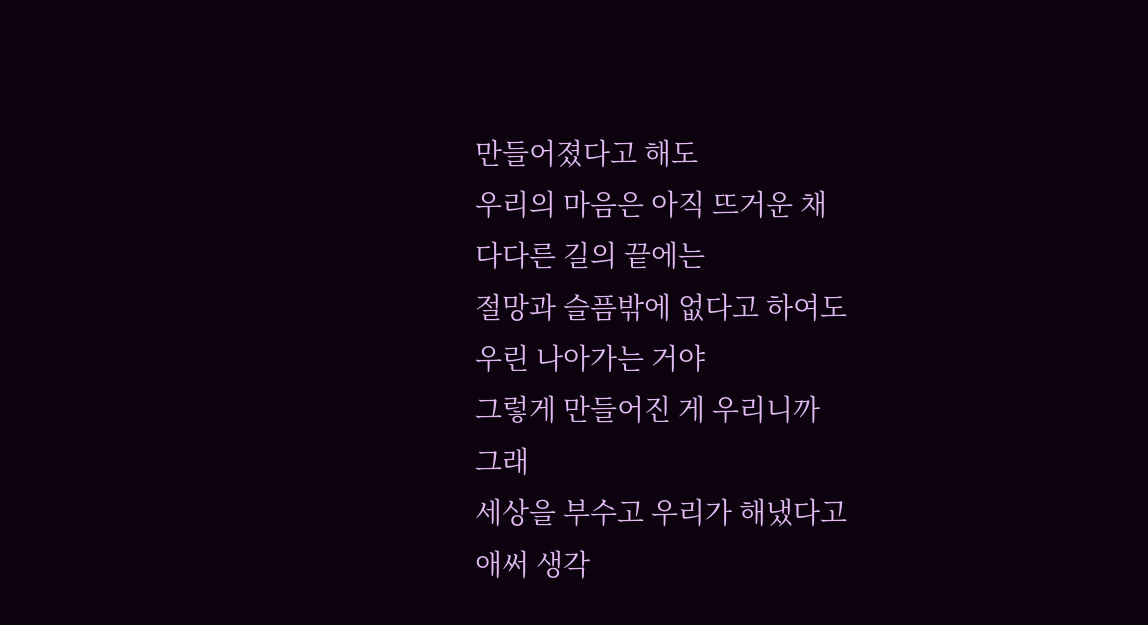만들어졌다고 해도
우리의 마음은 아직 뜨거운 채
다다른 길의 끝에는
절망과 슬픔밖에 없다고 하여도
우린 나아가는 거야
그렇게 만들어진 게 우리니까
그래
세상을 부수고 우리가 해냈다고
애써 생각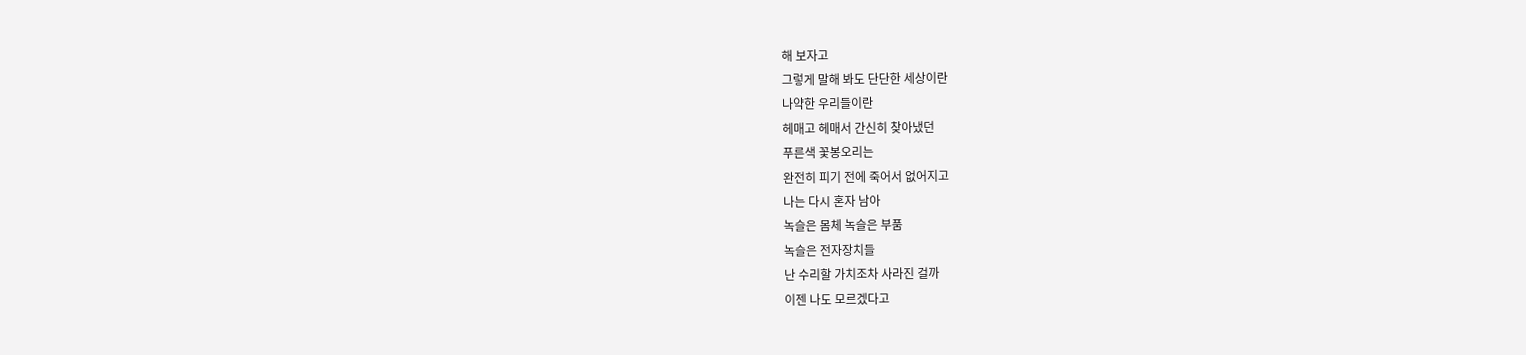해 보자고
그렇게 말해 봐도 단단한 세상이란
나약한 우리들이란
헤매고 헤매서 간신히 찾아냈던
푸른색 꽃봉오리는
완전히 피기 전에 죽어서 없어지고
나는 다시 혼자 남아
녹슬은 몸체 녹슬은 부품
녹슬은 전자장치들
난 수리할 가치조차 사라진 걸까
이젠 나도 모르겠다고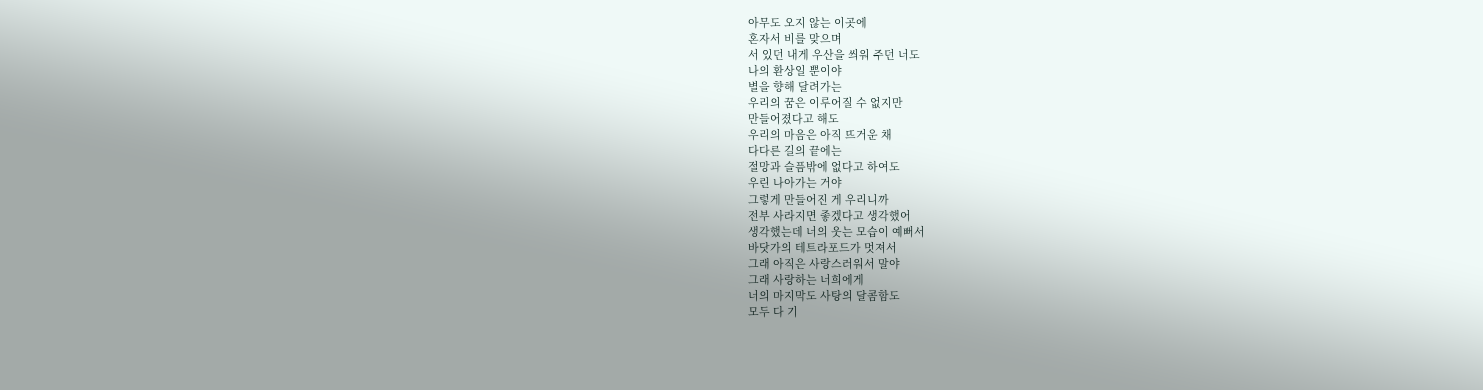아무도 오지 않는 이곳에
혼자서 비를 맞으며
서 있던 내게 우산을 씌워 주던 너도
나의 환상일 뿐이야
별을 향해 달려가는
우리의 꿈은 이루어질 수 없지만
만들어졌다고 해도
우리의 마음은 아직 뜨거운 채
다다른 길의 끝에는
절망과 슬픔밖에 없다고 하여도
우린 나아가는 거야
그렇게 만들어진 게 우리니까
전부 사라지면 좋겠다고 생각했어
생각했는데 너의 웃는 모습이 예뻐서
바닷가의 테트라포드가 멋져서
그래 아직은 사랑스러워서 말야
그래 사랑하는 너희에게
너의 마지막도 사탕의 달콤함도
모두 다 기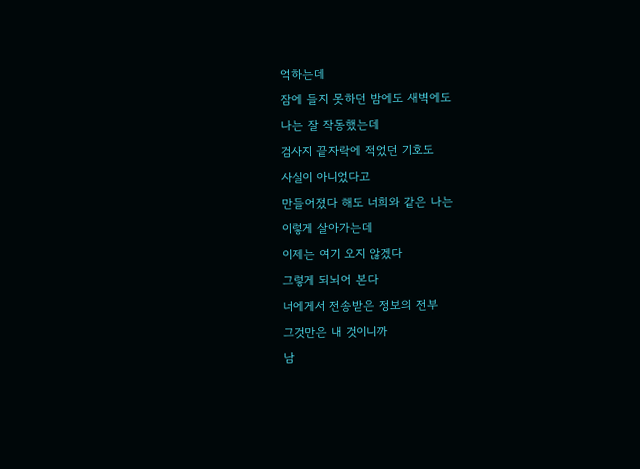억하는데
잠에 들지 못하던 밤에도 새벽에도
나는 잘 작동했는데
검사지 끝자락에 적었던 기호도
사실이 아니었다고
만들어졌다 해도 너희와 같은 나는
이렇게 살아가는데
이제는 여기 오지 않겠다
그렇게 되뇌어 본다
너에게서 전송받은 정보의 전부
그것만은 내 것이니까
남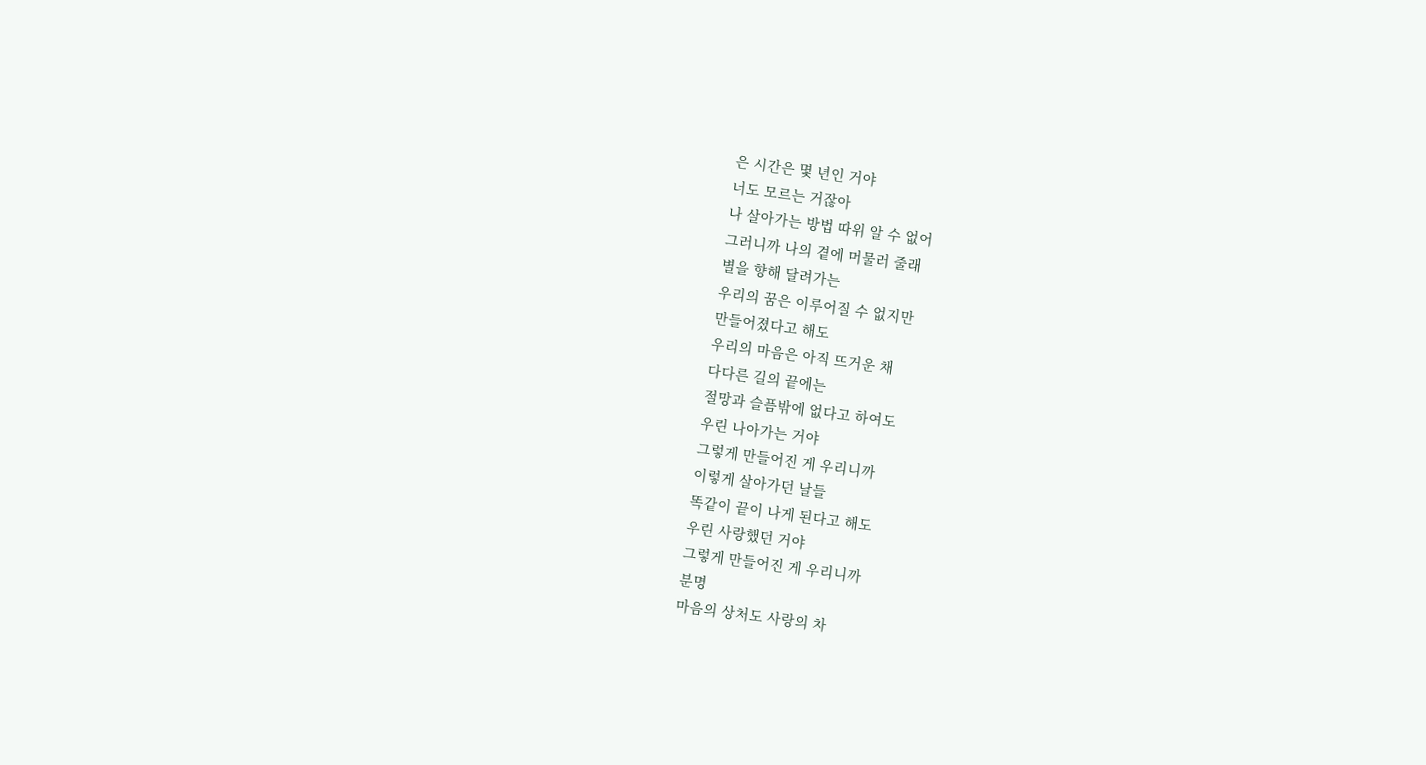은 시간은 몇 년인 거야
너도 모르는 거잖아
나 살아가는 방법 따위 알 수 없어
그러니까 나의 곁에 머물러 줄래
별을 향해 달려가는
우리의 꿈은 이루어질 수 없지만
만들어졌다고 해도
우리의 마음은 아직 뜨거운 채
다다른 길의 끝에는
절망과 슬픔밖에 없다고 하여도
우린 나아가는 거야
그렇게 만들어진 게 우리니까
이렇게 살아가던 날들
똑같이 끝이 나게 된다고 해도
우린 사랑했던 거야
그렇게 만들어진 게 우리니까
분명
마음의 상처도 사랑의 차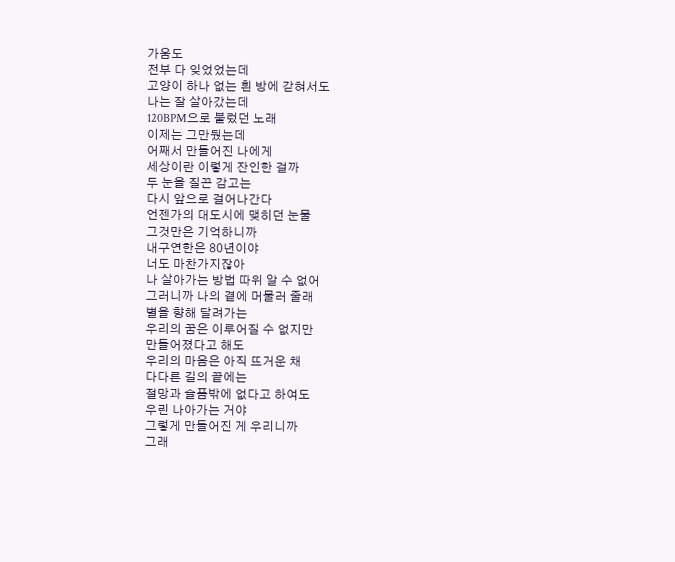가움도
전부 다 잊었었는데
고양이 하나 없는 흰 방에 갇혀서도
나는 잘 살아갔는데
120BPM으로 불렀던 노래
이제는 그만뒀는데
어째서 만들어진 나에게
세상이란 이렇게 잔인한 걸까
두 눈을 질끈 감고는
다시 앞으로 걸어나간다
언젠가의 대도시에 맺히던 눈물
그것만은 기억하니까
내구연한은 80년이야
너도 마찬가지잖아
나 살아가는 방법 따위 알 수 없어
그러니까 나의 곁에 머물러 줄래
별을 향해 달려가는
우리의 꿈은 이루어질 수 없지만
만들어졌다고 해도
우리의 마음은 아직 뜨거운 채
다다른 길의 끝에는
절망과 슬픔밖에 없다고 하여도
우린 나아가는 거야
그렇게 만들어진 게 우리니까
그래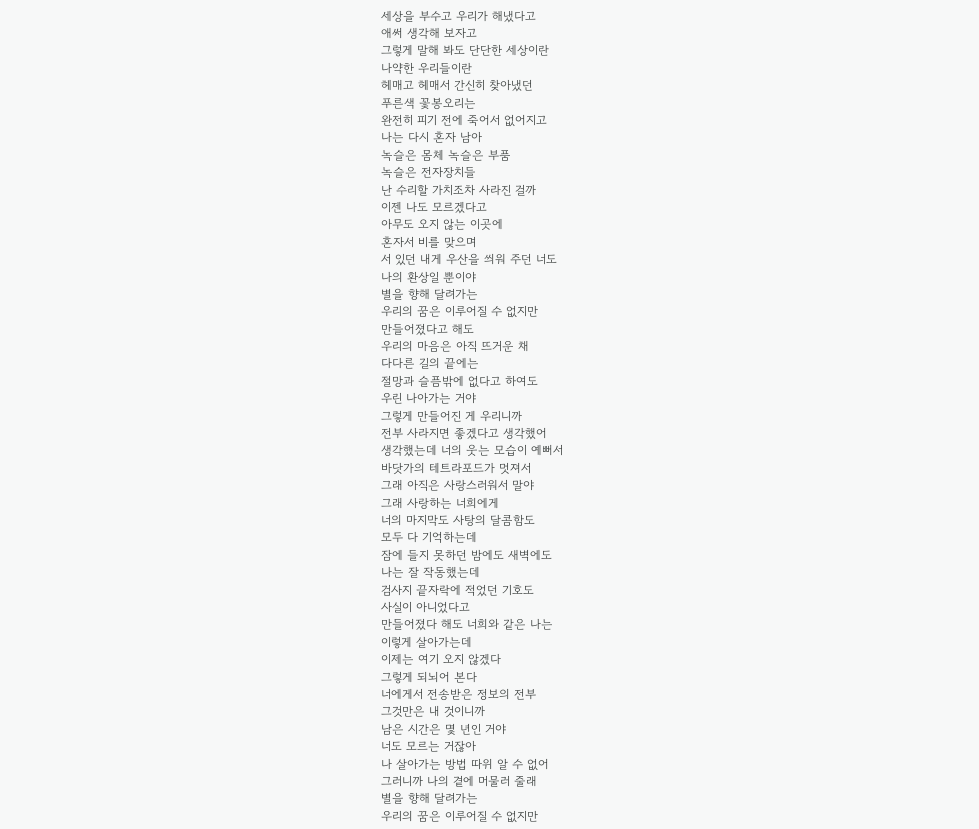세상을 부수고 우리가 해냈다고
애써 생각해 보자고
그렇게 말해 봐도 단단한 세상이란
나약한 우리들이란
헤매고 헤매서 간신히 찾아냈던
푸른색 꽃봉오리는
완전히 피기 전에 죽어서 없어지고
나는 다시 혼자 남아
녹슬은 몸체 녹슬은 부품
녹슬은 전자장치들
난 수리할 가치조차 사라진 걸까
이젠 나도 모르겠다고
아무도 오지 않는 이곳에
혼자서 비를 맞으며
서 있던 내게 우산을 씌워 주던 너도
나의 환상일 뿐이야
별을 향해 달려가는
우리의 꿈은 이루어질 수 없지만
만들어졌다고 해도
우리의 마음은 아직 뜨거운 채
다다른 길의 끝에는
절망과 슬픔밖에 없다고 하여도
우린 나아가는 거야
그렇게 만들어진 게 우리니까
전부 사라지면 좋겠다고 생각했어
생각했는데 너의 웃는 모습이 예뻐서
바닷가의 테트라포드가 멋져서
그래 아직은 사랑스러워서 말야
그래 사랑하는 너희에게
너의 마지막도 사탕의 달콤함도
모두 다 기억하는데
잠에 들지 못하던 밤에도 새벽에도
나는 잘 작동했는데
검사지 끝자락에 적었던 기호도
사실이 아니었다고
만들어졌다 해도 너희와 같은 나는
이렇게 살아가는데
이제는 여기 오지 않겠다
그렇게 되뇌어 본다
너에게서 전송받은 정보의 전부
그것만은 내 것이니까
남은 시간은 몇 년인 거야
너도 모르는 거잖아
나 살아가는 방법 따위 알 수 없어
그러니까 나의 곁에 머물러 줄래
별을 향해 달려가는
우리의 꿈은 이루어질 수 없지만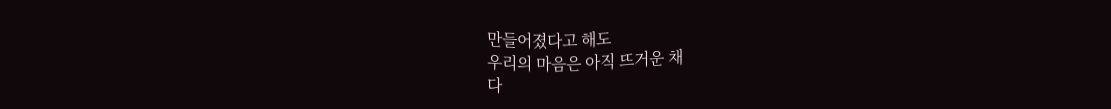만들어졌다고 해도
우리의 마음은 아직 뜨거운 채
다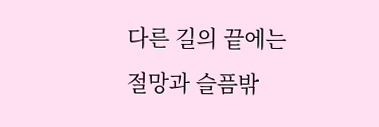다른 길의 끝에는
절망과 슬픔밖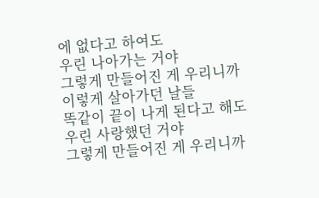에 없다고 하여도
우린 나아가는 거야
그렇게 만들어진 게 우리니까
이렇게 살아가던 날들
똑같이 끝이 나게 된다고 해도
우린 사랑했던 거야
그렇게 만들어진 게 우리니까